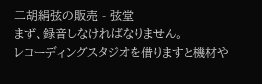二胡絹弦の販売 - 弦堂
まず、録音しなければなりません。
レコーディングスタジオを借りますと機材や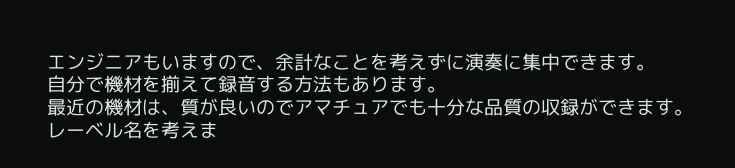エンジニアもいますので、余計なことを考えずに演奏に集中できます。
自分で機材を揃えて録音する方法もあります。
最近の機材は、質が良いのでアマチュアでも十分な品質の収録ができます。
レーベル名を考えま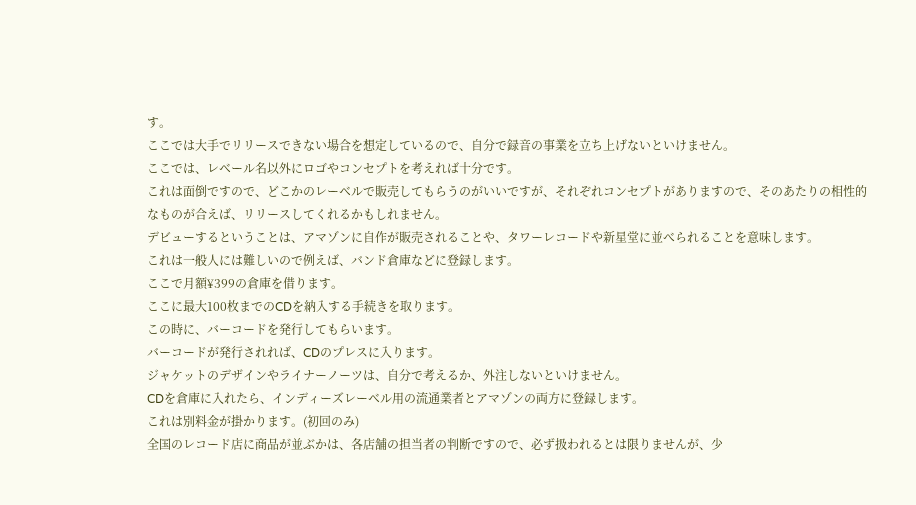す。
ここでは大手でリリースできない場合を想定しているので、自分で録音の事業を立ち上げないといけません。
ここでは、レベール名以外にロゴやコンセプトを考えれば十分です。
これは面倒ですので、どこかのレーベルで販売してもらうのがいいですが、それぞれコンセプトがありますので、そのあたりの相性的なものが合えば、リリースしてくれるかもしれません。
デビューするということは、アマゾンに自作が販売されることや、タワーレコードや新星堂に並べられることを意味します。
これは一般人には難しいので例えば、バンド倉庫などに登録します。
ここで月額¥399の倉庫を借ります。
ここに最大100枚までのCDを納入する手続きを取ります。
この時に、バーコードを発行してもらいます。
バーコードが発行されれば、CDのプレスに入ります。
ジャケットのデザインやライナーノーツは、自分で考えるか、外注しないといけません。
CDを倉庫に入れたら、インディーズレーベル用の流通業者とアマゾンの両方に登録します。
これは別料金が掛かります。(初回のみ)
全国のレコード店に商品が並ぶかは、各店舗の担当者の判断ですので、必ず扱われるとは限りませんが、少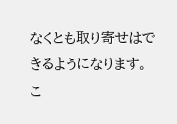なくとも取り寄せはできるようになります。
こ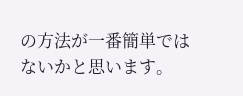の方法が一番簡単ではないかと思います。